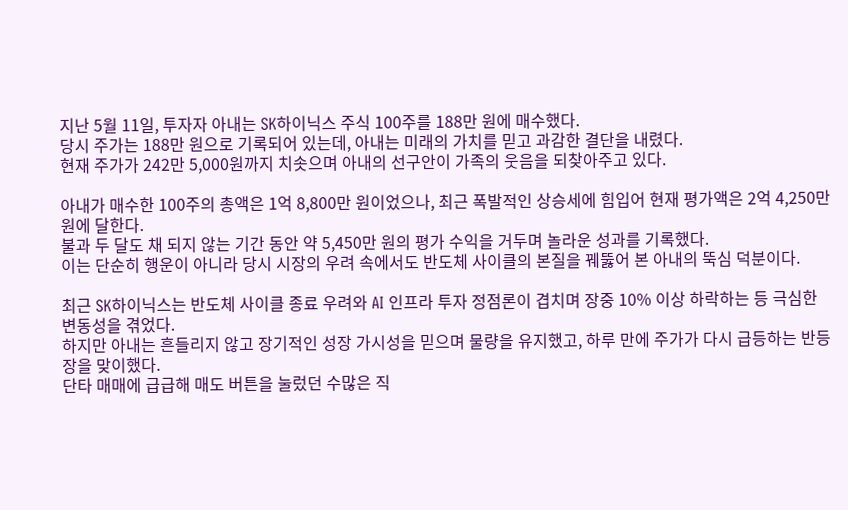지난 5월 11일, 투자자 아내는 SK하이닉스 주식 100주를 188만 원에 매수했다.
당시 주가는 188만 원으로 기록되어 있는데, 아내는 미래의 가치를 믿고 과감한 결단을 내렸다.
현재 주가가 242만 5,000원까지 치솟으며 아내의 선구안이 가족의 웃음을 되찾아주고 있다.

아내가 매수한 100주의 총액은 1억 8,800만 원이었으나, 최근 폭발적인 상승세에 힘입어 현재 평가액은 2억 4,250만 원에 달한다.
불과 두 달도 채 되지 않는 기간 동안 약 5,450만 원의 평가 수익을 거두며 놀라운 성과를 기록했다.
이는 단순히 행운이 아니라 당시 시장의 우려 속에서도 반도체 사이클의 본질을 꿰뚫어 본 아내의 뚝심 덕분이다.

최근 SK하이닉스는 반도체 사이클 종료 우려와 AI 인프라 투자 정점론이 겹치며 장중 10% 이상 하락하는 등 극심한 변동성을 겪었다.
하지만 아내는 흔들리지 않고 장기적인 성장 가시성을 믿으며 물량을 유지했고, 하루 만에 주가가 다시 급등하는 반등장을 맞이했다.
단타 매매에 급급해 매도 버튼을 눌렀던 수많은 직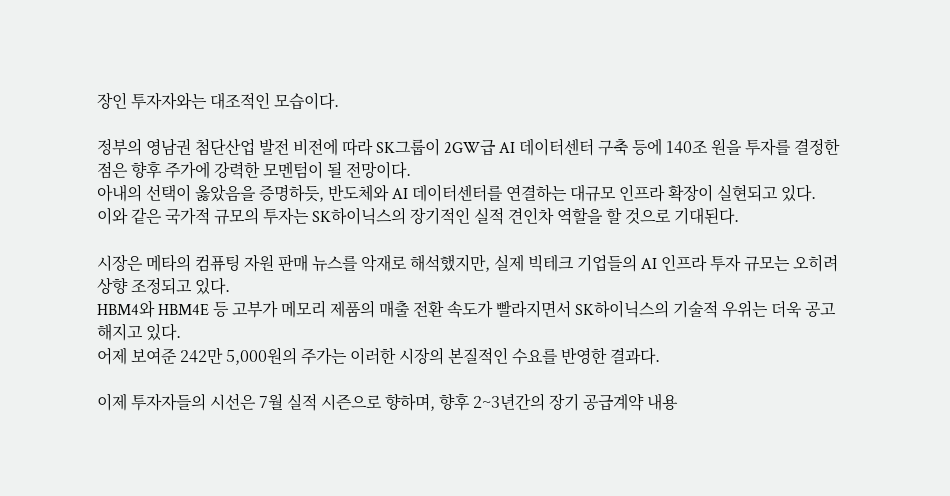장인 투자자와는 대조적인 모습이다.

정부의 영남권 첨단산업 발전 비전에 따라 SK그룹이 2GW급 AI 데이터센터 구축 등에 140조 원을 투자를 결정한 점은 향후 주가에 강력한 모멘텀이 될 전망이다.
아내의 선택이 옳았음을 증명하듯, 반도체와 AI 데이터센터를 연결하는 대규모 인프라 확장이 실현되고 있다.
이와 같은 국가적 규모의 투자는 SK하이닉스의 장기적인 실적 견인차 역할을 할 것으로 기대된다.

시장은 메타의 컴퓨팅 자원 판매 뉴스를 악재로 해석했지만, 실제 빅테크 기업들의 AI 인프라 투자 규모는 오히려 상향 조정되고 있다.
HBM4와 HBM4E 등 고부가 메모리 제품의 매출 전환 속도가 빨라지면서 SK하이닉스의 기술적 우위는 더욱 공고해지고 있다.
어제 보여준 242만 5,000원의 주가는 이러한 시장의 본질적인 수요를 반영한 결과다.

이제 투자자들의 시선은 7월 실적 시즌으로 향하며, 향후 2~3년간의 장기 공급계약 내용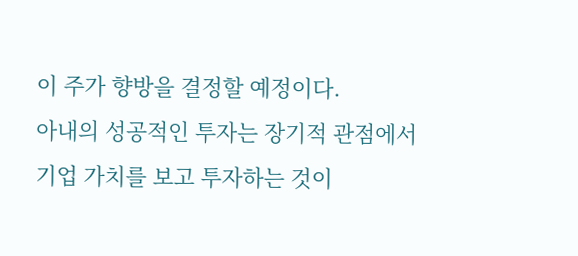이 주가 향방을 결정할 예정이다.
아내의 성공적인 투자는 장기적 관점에서 기업 가치를 보고 투자하는 것이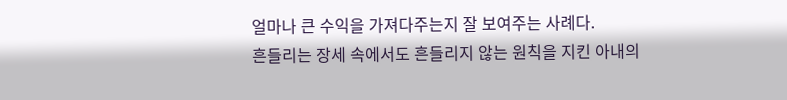얼마나 큰 수익을 가져다주는지 잘 보여주는 사례다.
흔들리는 장세 속에서도 흔들리지 않는 원칙을 지킨 아내의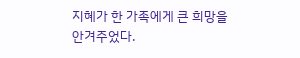지혜가 한 가족에게 큰 희망을 안겨주었다.